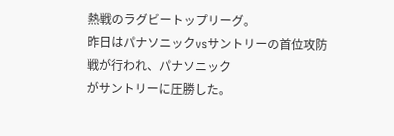熱戦のラグビートップリーグ。
昨日はパナソニックvsサントリーの首位攻防戦が行われ、パナソニック
がサントリーに圧勝した。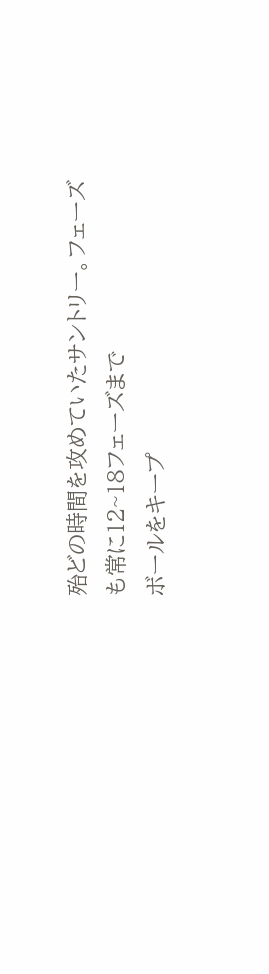殆どの時間を攻めていたサントリー。フェーズも常に12~18フェーズまで
ボールをキープ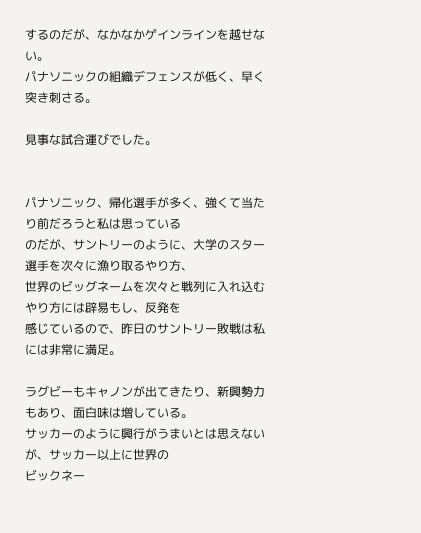するのだが、なかなかゲインラインを越せない。
パナソニックの組織デフェンスが低く、早く突き刺さる。

見事な試合運びでした。


パナソニック、帰化選手が多く、強くて当たり前だろうと私は思っている
のだが、サントリーのように、大学のスター選手を次々に漁り取るやり方、
世界のビッグネームを次々と戦列に入れ込むやり方には辟易もし、反発を
感じているので、昨日のサントリー敗戦は私には非常に満足。

ラグビーもキャノンが出てきたり、新興勢力もあり、面白味は増している。
サッカーのように興行がうまいとは思えないが、サッカー以上に世界の
ビックネー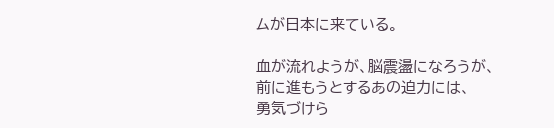ムが日本に来ている。

血が流れようが、脳震盪になろうが、前に進もうとするあの迫力には、
勇気づけら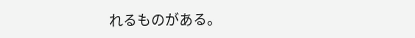れるものがある。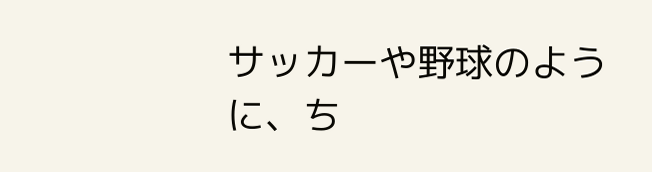サッカーや野球のように、ち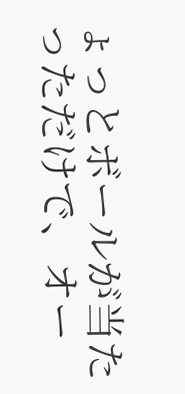ょっとボールが当たっただけで、オー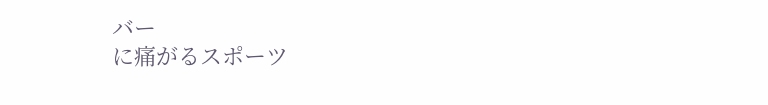バー
に痛がるスポーツ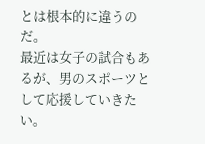とは根本的に違うのだ。
最近は女子の試合もあるが、男のスポーツとして応援していきたい。